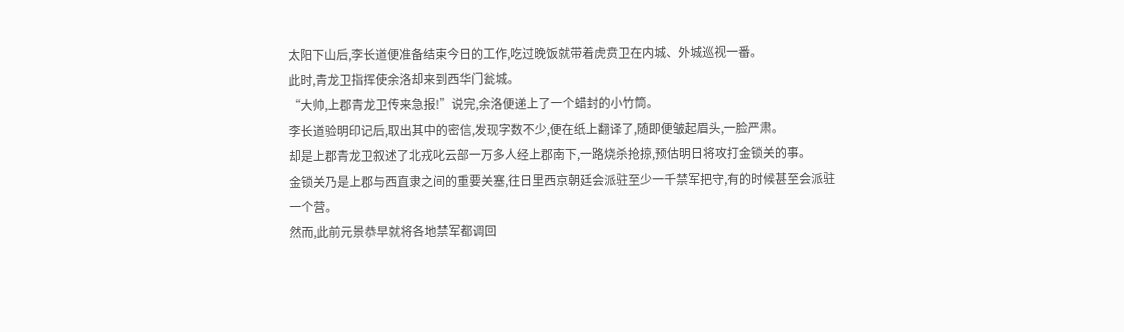太阳下山后,李长道便准备结束今日的工作,吃过晚饭就带着虎贲卫在内城、外城巡视一番。
此时,青龙卫指挥使余洛却来到西华门瓮城。
“大帅,上郡青龙卫传来急报!”说完,余洛便递上了一个蜡封的小竹筒。
李长道验明印记后,取出其中的密信,发现字数不少,便在纸上翻译了,随即便皱起眉头,一脸严肃。
却是上郡青龙卫叙述了北戎叱云部一万多人经上郡南下,一路烧杀抢掠,预估明日将攻打金锁关的事。
金锁关乃是上郡与西直隶之间的重要关塞,往日里西京朝廷会派驻至少一千禁军把守,有的时候甚至会派驻一个营。
然而,此前元景恭早就将各地禁军都调回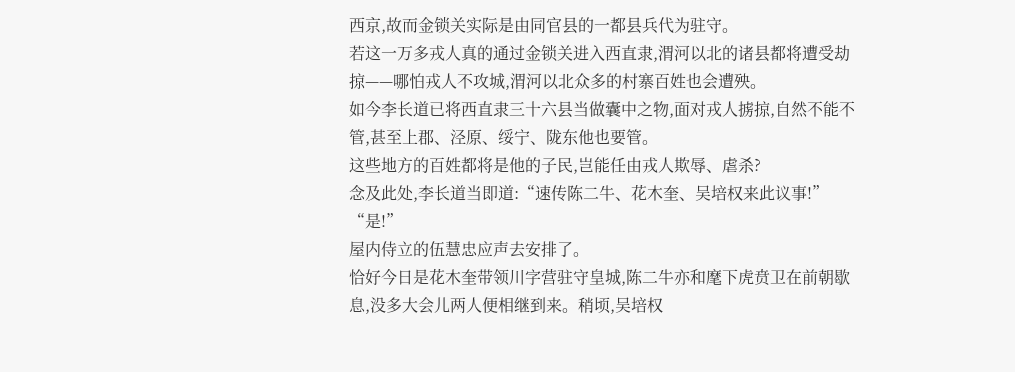西京,故而金锁关实际是由同官县的一都县兵代为驻守。
若这一万多戎人真的通过金锁关进入西直隶,渭河以北的诸县都将遭受劫掠——哪怕戎人不攻城,渭河以北众多的村寨百姓也会遭殃。
如今李长道已将西直隶三十六县当做囊中之物,面对戎人掳掠,自然不能不管,甚至上郡、泾原、绥宁、陇东他也要管。
这些地方的百姓都将是他的子民,岂能任由戎人欺辱、虐杀?
念及此处,李长道当即道:“速传陈二牛、花木奎、吴培权来此议事!”
“是!”
屋内侍立的伍慧忠应声去安排了。
恰好今日是花木奎带领川字营驻守皇城,陈二牛亦和麾下虎贲卫在前朝歇息,没多大会儿两人便相继到来。稍顷,吴培权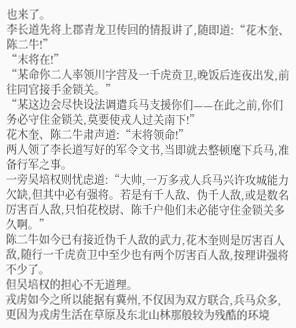也来了。
李长道先将上郡青龙卫传回的情报讲了,随即道:“花木奎、陈二牛!”
“末将在!”
“某命你二人率领川字营及一千虎贲卫,晚饭后连夜出发,前往同官接手金锁关。”
“某这边会尽快设法调遣兵马支援你们——在此之前,你们务必守住金锁关,莫要使戎人过关南下!”
花木奎、陈二牛肃声道:“末将领命!”
两人领了李长道写好的军令文书,当即就去整顿麾下兵马,准备行军之事。
一旁吴培权则忧虑道:“大帅,一万多戎人兵马兴许攻城能力欠缺,但其中必有强将。若是有千人敌、伪千人敌,或是数名厉害百人敌,只怕花校尉、陈千户他们未必能守住金锁关多久啊。”
陈二牛如今已有接近伪千人敌的武力,花木奎则是厉害百人敌,随行一千虎贲卫中至少也有两个厉害百人敌,按理讲强将不少了。
但吴培权的担心不无道理。
戎虏如今之所以能据有冀州,不仅因为双方联合,兵马众多,更因为戎虏生活在草原及东北山林那般较为残酷的环境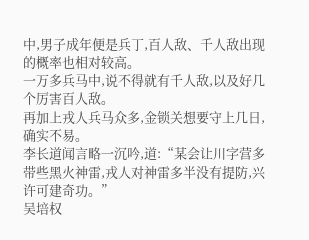中,男子成年便是兵丁,百人敌、千人敌出现的概率也相对较高。
一万多兵马中,说不得就有千人敌,以及好几个厉害百人敌。
再加上戎人兵马众多,金锁关想要守上几日,确实不易。
李长道闻言略一沉吟,道:“某会让川字营多带些黑火神雷,戎人对神雷多半没有提防,兴许可建奇功。”
吴培权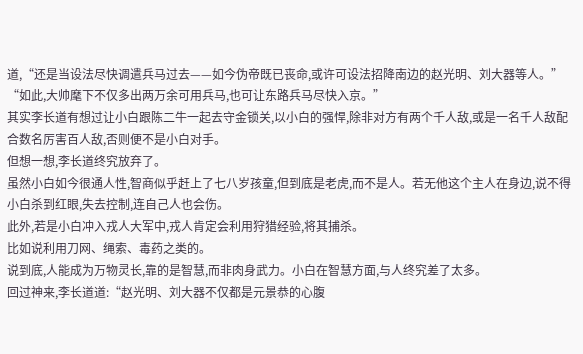道,“还是当设法尽快调遣兵马过去——如今伪帝既已丧命,或许可设法招降南边的赵光明、刘大器等人。”
“如此,大帅麾下不仅多出两万余可用兵马,也可让东路兵马尽快入京。”
其实李长道有想过让小白跟陈二牛一起去守金锁关,以小白的强悍,除非对方有两个千人敌,或是一名千人敌配合数名厉害百人敌,否则便不是小白对手。
但想一想,李长道终究放弃了。
虽然小白如今很通人性,智商似乎赶上了七八岁孩童,但到底是老虎,而不是人。若无他这个主人在身边,说不得小白杀到红眼,失去控制,连自己人也会伤。
此外,若是小白冲入戎人大军中,戎人肯定会利用狩猎经验,将其捕杀。
比如说利用刀网、绳索、毒药之类的。
说到底,人能成为万物灵长,靠的是智慧,而非肉身武力。小白在智慧方面,与人终究差了太多。
回过神来,李长道道:“赵光明、刘大器不仅都是元景恭的心腹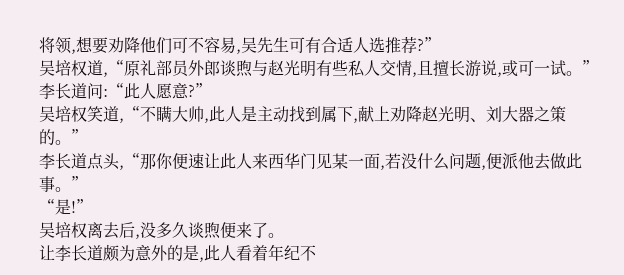将领,想要劝降他们可不容易,吴先生可有合适人选推荐?”
吴培权道,“原礼部员外郎谈煦与赵光明有些私人交情,且擅长游说,或可一试。”
李长道问:“此人愿意?”
吴培权笑道,“不瞒大帅,此人是主动找到属下,献上劝降赵光明、刘大器之策的。”
李长道点头,“那你便速让此人来西华门见某一面,若没什么问题,便派他去做此事。”
“是!”
吴培权离去后,没多久谈煦便来了。
让李长道颇为意外的是,此人看着年纪不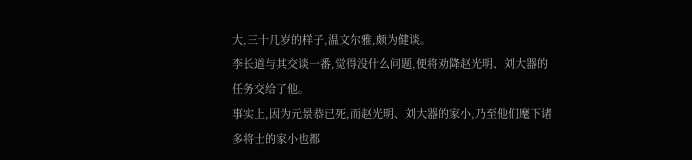大,三十几岁的样子,温文尔雅,颇为健谈。
李长道与其交谈一番,觉得没什么问题,便将劝降赵光明、刘大器的任务交给了他。
事实上,因为元景恭已死,而赵光明、刘大器的家小,乃至他们麾下诸多将士的家小也都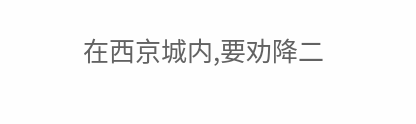在西京城内,要劝降二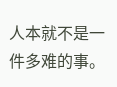人本就不是一件多难的事。